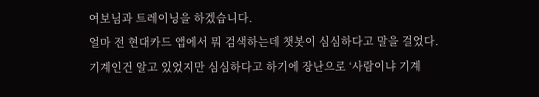여보님과 트레이닝을 하겠습니다.
얼마 전 현대카드 앱에서 뭐 검색하는데 챗봇이 심심하다고 말을 걸었다.
기계인건 알고 있었지만 심심하다고 하기에 장난으로 ‘사람이냐 기계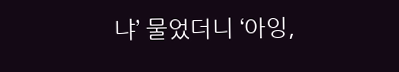냐’ 물었더니 ‘아잉,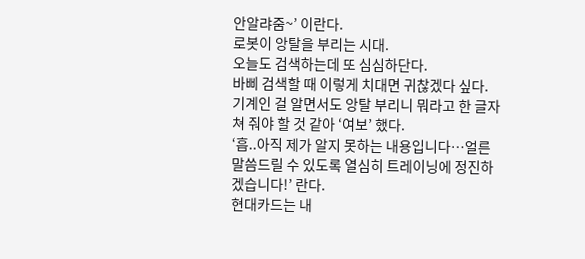안알랴줌~’ 이란다.
로봇이 앙탈을 부리는 시대.
오늘도 검색하는데 또 심심하단다.
바삐 검색할 때 이렇게 치대면 귀찮겠다 싶다.
기계인 걸 알면서도 앙탈 부리니 뭐라고 한 글자 쳐 줘야 할 것 같아 ‘여보’ 했다.
‘흡..아직 제가 알지 못하는 내용입니다…얼른 말씀드릴 수 있도록 열심히 트레이닝에 정진하겠습니다!’ 란다.
현대카드는 내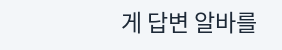게 답변 알바를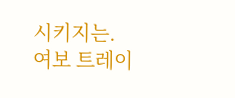시키지는. 여보 트레이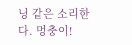닝 같은 소리한다. 멍충이!